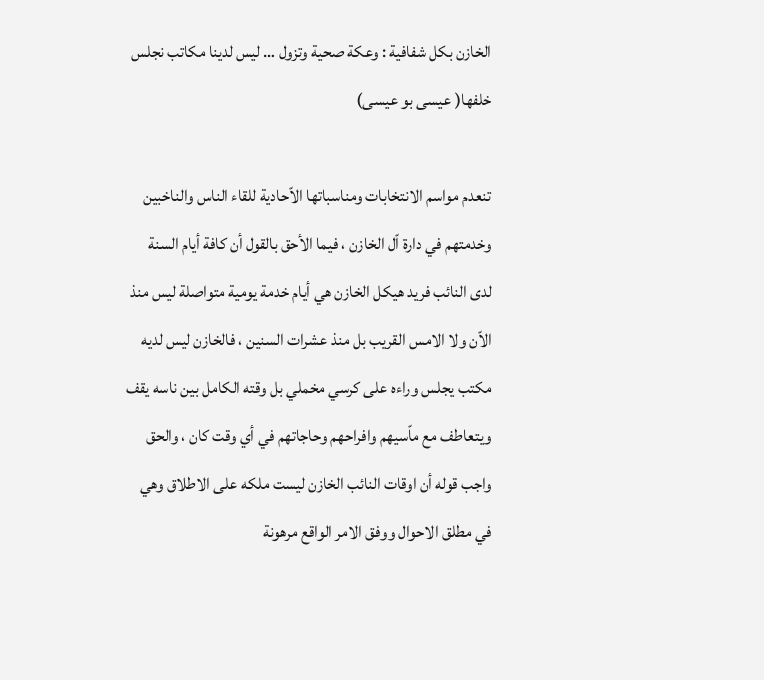الخازن بكل شفافية : وعكة صحية وتزول … ليس لدينا مكاتب نجلس خلفها( عيسى بو عيسى)

تنعدم مواسم الانتخابات ومناسباتها الاّحادية للقاء الناس والناخبين وخدمتهم في دارة اّل الخازن ، فيما الأحق بالقول أن كافة أيام السنة لدى النائب فريد هيكل الخازن هي أيام خدمة يومية متواصلة ليس منذ الاّن ولا الامس القريب بل منذ عشرات السنين ، فالخازن ليس لديه مكتب يجلس وراءه على كرسي مخملي بل وقته الكامل بين ناسه يقف ويتعاطف مع ماّسيهم وافراحهم وحاجاتهم في أي وقت كان ، والحق واجب قوله أن اوقات النائب الخازن ليست ملكه على الاطلاق وهي في مطلق الاحوال ووفق الامر الواقع مرهونة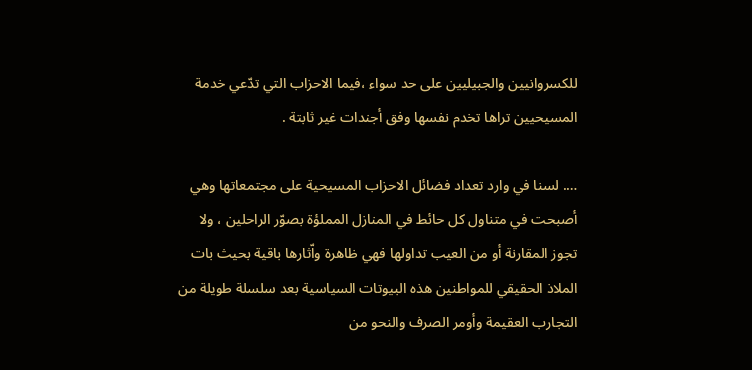للكسروانيين والجبيليين على حد سواء ،فيما الاحزاب التي تدّعي خدمة المسيحيين تراها تخدم نفسها وفق أجندات غير ثابتة .

…. لسنا في وارد تعداد فضائل الاحزاب المسيحية على مجتمعاتها وهي أصبحت في متناول كل حائط في المنازل المملؤة بصوّر الراحلين ، ولا تجوز المقارنة أو من العيب تداولها فهي ظاهرة واّثارها باقية بحيث بات الملاذ الحقيقي للمواطنين هذه البيوتات السياسية بعد سلسلة طويلة من التجارب العقيمة وأومر الصرف والنحو من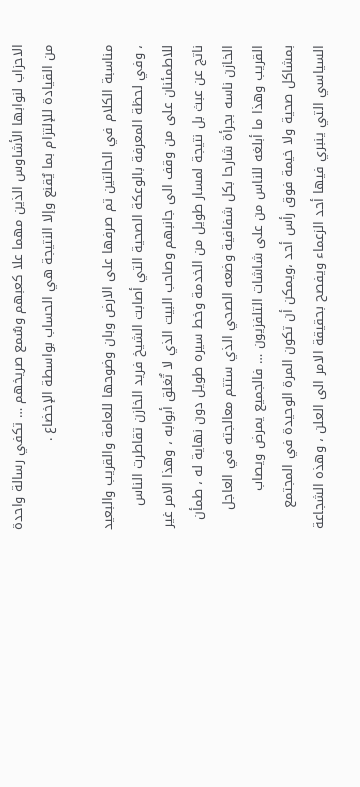الاحزاب لنوابها الأشاوس الذين مهما علا كعبهم وسٌمع صريخهم … تكفي رسالة واحدة من القيادة للإلتزام بما يٌقنع وإلا النتيجة هي الحساب بواسطة الإخضاع .

مناسبة الكلام في الحالتين تم صرفها على الارض وبان وضوحها للعامة والقريب والبعيد ، وفي لحظة المعرفة بالوعكة الصحية التي أصابت الشيخ فريد الخازن تقاطرت الناس للاطمئنان على من وقف الى جانبهم وصاحب البيت الذي لا تٌغلق أبوابه ، وهذا الامر غير ناتج عن عبث بل نتيجة لمسار طويل من الخدمة وخط سيره طويل دون نهاية له ، طمأن الخازن ناسه بجرأة شارحا بكل شفافية وضعه الصحي الذي ستتم معالجته في العاجل القريب وهذا ما أبلغه للناس من على شاشات التلفزيون … فالجميع يمرض ويصاب بمشاكل صحية ولا خيمة فوق رأس أحد ،ويمكن أن تكون المرة الوحيدة في المجتمع السياسي التي ينبري فيها أحد الزعماء ويفصح بحقيقة الامر الى العلن ، وهذه الشجاعة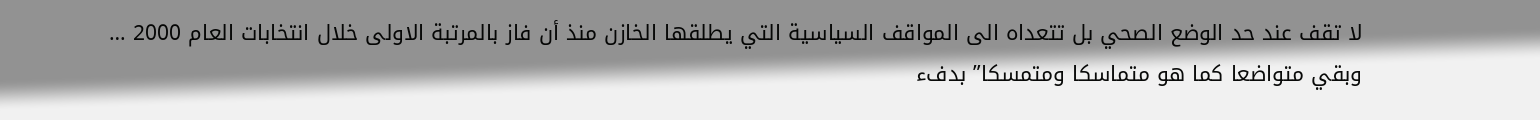لا تقف عند حد الوضع الصحي بل تتعداه الى المواقف السياسية التي يطلقها الخازن منذ أن فاز بالمرتبة الاولى خلال انتخابات العام 2000 … وبقي متواضعا كما هو متماسكا ومتمسكا” بدفء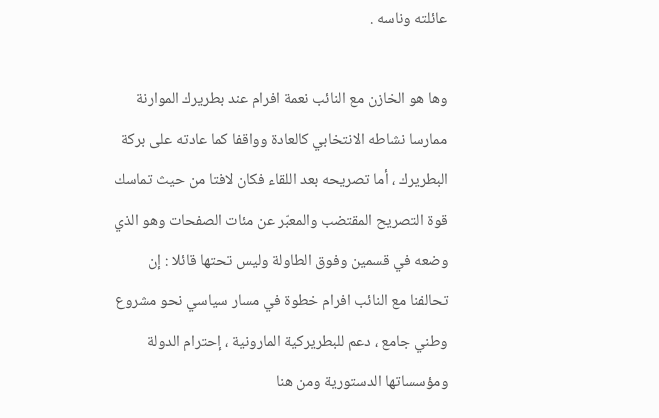عائلته وناسه .

وها هو الخازن مع النائب نعمة افرام عند بطريرك الموارنة ممارسا نشاطه الانتخابي كالعادة وواقفا كما عادته على بركة البطريرك ، أما تصريحه بعد اللقاء فكان لافتا من حيث تماسك قوة التصريح المقتضب والمعبّر عن مئات الصفحات وهو الذي وضعه في قسمين وفوق الطاولة وليس تحتها قائلا : إن تحالفنا مع النائب افرام خطوة في مسار سياسي نحو مشروع وطني جامع ، دعم للبطريركية المارونية ، إحترام الدولة ومؤسساتها الدستورية ومن هنا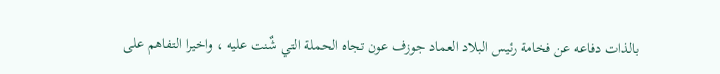بالذات دفاعه عن فخامة رئيس البلاد العماد جوزف عون تجاه الحملة التي شٌنت عليه ، واخيرا التفاهم على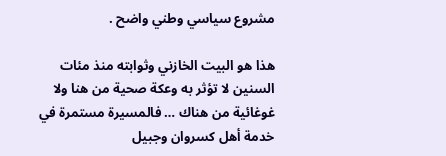مشروع سياسي وطني واضح .

هذا هو البيت الخازني وثوابته منذ مئات السنين لا تؤثر به وعكة صحية من هنا ولا غوغائية من هناك … فالمسيرة مستمرة في خدمة أهل كسروان وجبيل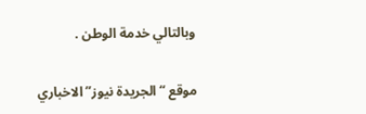وبالتالي خدمة الوطن .

موقع “الجريدة نيوز” الاخباري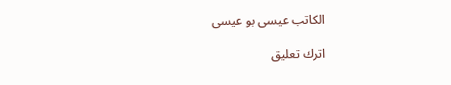الكاتب عيسى بو عيسى

اترك تعليق